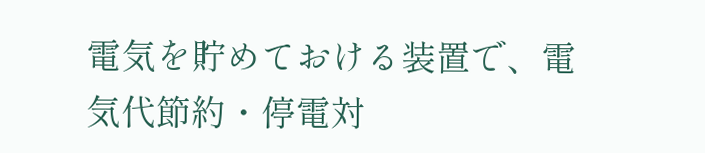電気を貯めておける装置で、電気代節約・停電対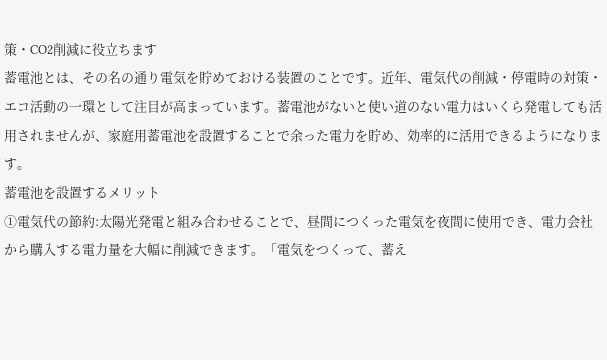策・CO2削減に役立ちます
蓄電池とは、その名の通り電気を貯めておける装置のことです。近年、電気代の削減・停電時の対策・エコ活動の一環として注目が高まっています。蓄電池がないと使い道のない電力はいくら発電しても活用されませんが、家庭用蓄電池を設置することで余った電力を貯め、効率的に活用できるようになります。
蓄電池を設置するメリット
①電気代の節約:太陽光発電と組み合わせることで、昼間につくった電気を夜間に使用でき、電力会社から購入する電力量を大幅に削減できます。「電気をつくって、蓄え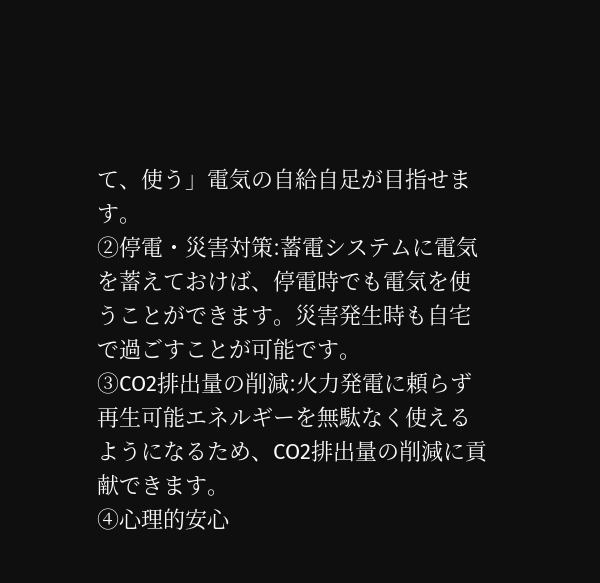て、使う」電気の自給自足が目指せます。
②停電・災害対策:蓄電システムに電気を蓄えておけば、停電時でも電気を使うことができます。災害発生時も自宅で過ごすことが可能です。
③CO2排出量の削減:火力発電に頼らず再生可能エネルギーを無駄なく使えるようになるため、CO2排出量の削減に貢献できます。
④心理的安心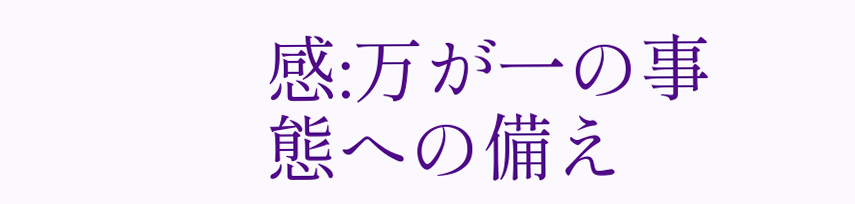感:万が一の事態への備え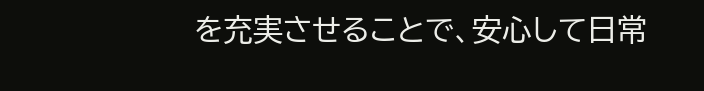を充実させることで、安心して日常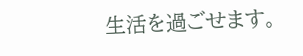生活を過ごせます。